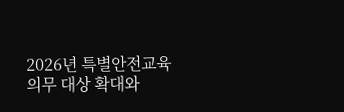2026년 특별안전교육 의무 대상 확대와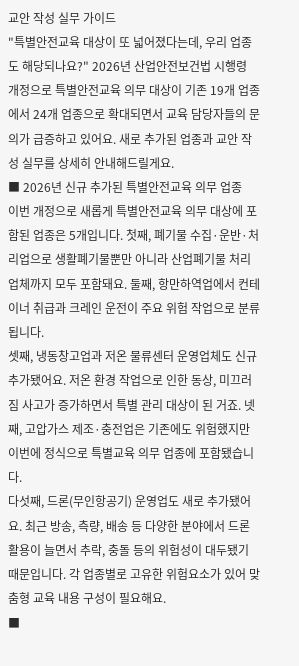교안 작성 실무 가이드
"특별안전교육 대상이 또 넓어졌다는데, 우리 업종도 해당되나요?" 2026년 산업안전보건법 시행령 개정으로 특별안전교육 의무 대상이 기존 19개 업종에서 24개 업종으로 확대되면서 교육 담당자들의 문의가 급증하고 있어요. 새로 추가된 업종과 교안 작성 실무를 상세히 안내해드릴게요.
■ 2026년 신규 추가된 특별안전교육 의무 업종
이번 개정으로 새롭게 특별안전교육 의무 대상에 포함된 업종은 5개입니다. 첫째, 폐기물 수집·운반·처리업으로 생활폐기물뿐만 아니라 산업폐기물 처리업체까지 모두 포함돼요. 둘째, 항만하역업에서 컨테이너 취급과 크레인 운전이 주요 위험 작업으로 분류됩니다.
셋째, 냉동창고업과 저온 물류센터 운영업체도 신규 추가됐어요. 저온 환경 작업으로 인한 동상, 미끄러짐 사고가 증가하면서 특별 관리 대상이 된 거죠. 넷째, 고압가스 제조·충전업은 기존에도 위험했지만 이번에 정식으로 특별교육 의무 업종에 포함됐습니다.
다섯째, 드론(무인항공기) 운영업도 새로 추가됐어요. 최근 방송, 측량, 배송 등 다양한 분야에서 드론 활용이 늘면서 추락, 충돌 등의 위험성이 대두됐기 때문입니다. 각 업종별로 고유한 위험요소가 있어 맞춤형 교육 내용 구성이 필요해요.
■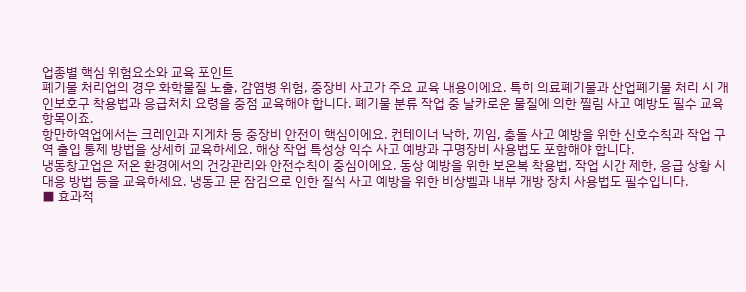업종별 핵심 위험요소와 교육 포인트
폐기물 처리업의 경우 화학물질 노출, 감염병 위험, 중장비 사고가 주요 교육 내용이에요. 특히 의료폐기물과 산업폐기물 처리 시 개인보호구 착용법과 응급처치 요령을 중점 교육해야 합니다. 폐기물 분류 작업 중 날카로운 물질에 의한 찔림 사고 예방도 필수 교육 항목이죠.
항만하역업에서는 크레인과 지게차 등 중장비 안전이 핵심이에요. 컨테이너 낙하, 끼임, 충돌 사고 예방을 위한 신호수칙과 작업 구역 출입 통제 방법을 상세히 교육하세요. 해상 작업 특성상 익수 사고 예방과 구명장비 사용법도 포함해야 합니다.
냉동창고업은 저온 환경에서의 건강관리와 안전수칙이 중심이에요. 동상 예방을 위한 보온복 착용법, 작업 시간 제한, 응급 상황 시 대응 방법 등을 교육하세요. 냉동고 문 잠김으로 인한 질식 사고 예방을 위한 비상벨과 내부 개방 장치 사용법도 필수입니다.
■ 효과적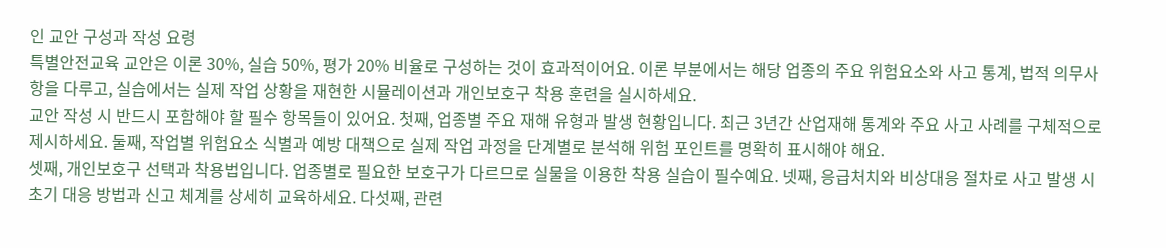인 교안 구성과 작성 요령
특별안전교육 교안은 이론 30%, 실습 50%, 평가 20% 비율로 구성하는 것이 효과적이어요. 이론 부분에서는 해당 업종의 주요 위험요소와 사고 통계, 법적 의무사항을 다루고, 실습에서는 실제 작업 상황을 재현한 시뮬레이션과 개인보호구 착용 훈련을 실시하세요.
교안 작성 시 반드시 포함해야 할 필수 항목들이 있어요. 첫째, 업종별 주요 재해 유형과 발생 현황입니다. 최근 3년간 산업재해 통계와 주요 사고 사례를 구체적으로 제시하세요. 둘째, 작업별 위험요소 식별과 예방 대책으로 실제 작업 과정을 단계별로 분석해 위험 포인트를 명확히 표시해야 해요.
셋째, 개인보호구 선택과 착용법입니다. 업종별로 필요한 보호구가 다르므로 실물을 이용한 착용 실습이 필수예요. 넷째, 응급처치와 비상대응 절차로 사고 발생 시 초기 대응 방법과 신고 체계를 상세히 교육하세요. 다섯째, 관련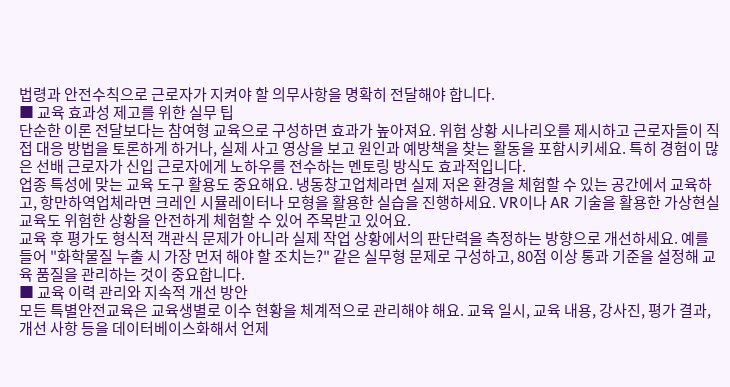법령과 안전수칙으로 근로자가 지켜야 할 의무사항을 명확히 전달해야 합니다.
■ 교육 효과성 제고를 위한 실무 팁
단순한 이론 전달보다는 참여형 교육으로 구성하면 효과가 높아져요. 위험 상황 시나리오를 제시하고 근로자들이 직접 대응 방법을 토론하게 하거나, 실제 사고 영상을 보고 원인과 예방책을 찾는 활동을 포함시키세요. 특히 경험이 많은 선배 근로자가 신입 근로자에게 노하우를 전수하는 멘토링 방식도 효과적입니다.
업종 특성에 맞는 교육 도구 활용도 중요해요. 냉동창고업체라면 실제 저온 환경을 체험할 수 있는 공간에서 교육하고, 항만하역업체라면 크레인 시뮬레이터나 모형을 활용한 실습을 진행하세요. VR이나 AR 기술을 활용한 가상현실 교육도 위험한 상황을 안전하게 체험할 수 있어 주목받고 있어요.
교육 후 평가도 형식적 객관식 문제가 아니라 실제 작업 상황에서의 판단력을 측정하는 방향으로 개선하세요. 예를 들어 "화학물질 누출 시 가장 먼저 해야 할 조치는?" 같은 실무형 문제로 구성하고, 80점 이상 통과 기준을 설정해 교육 품질을 관리하는 것이 중요합니다.
■ 교육 이력 관리와 지속적 개선 방안
모든 특별안전교육은 교육생별로 이수 현황을 체계적으로 관리해야 해요. 교육 일시, 교육 내용, 강사진, 평가 결과, 개선 사항 등을 데이터베이스화해서 언제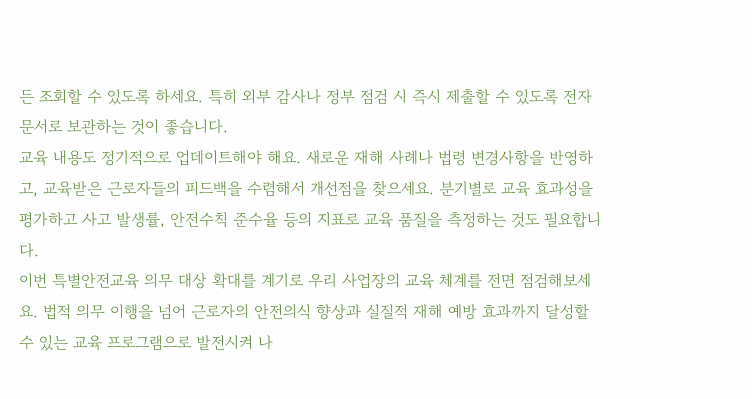든 조회할 수 있도록 하세요. 특히 외부 감사나 정부 점검 시 즉시 제출할 수 있도록 전자문서로 보관하는 것이 좋습니다.
교육 내용도 정기적으로 업데이트해야 해요. 새로운 재해 사례나 법령 변경사항을 반영하고, 교육받은 근로자들의 피드백을 수렴해서 개선점을 찾으세요. 분기별로 교육 효과성을 평가하고 사고 발생률, 안전수칙 준수율 등의 지표로 교육 품질을 측정하는 것도 필요합니다.
이번 특별안전교육 의무 대상 확대를 계기로 우리 사업장의 교육 체계를 전면 점검해보세요. 법적 의무 이행을 넘어 근로자의 안전의식 향상과 실질적 재해 예방 효과까지 달성할 수 있는 교육 프로그램으로 발전시켜 나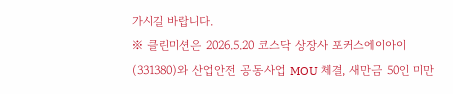가시길 바랍니다.
※ 클린미션은 2026.5.20 코스닥 상장사 포커스에이아이(331380)와 산업안전 공동사업 MOU 체결, 새만금 50인 미만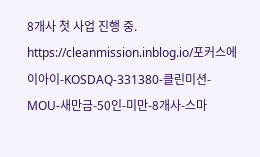8개사 첫 사업 진행 중. https://cleanmission.inblog.io/포커스에이아이-KOSDAQ-331380-클린미션-MOU-새만금-50인-미만-8개사-스마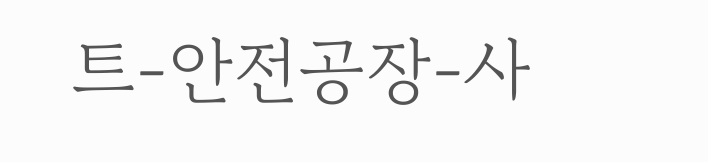트-안전공장-사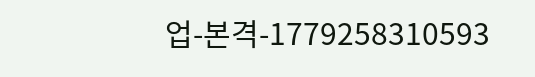업-본격-1779258310593